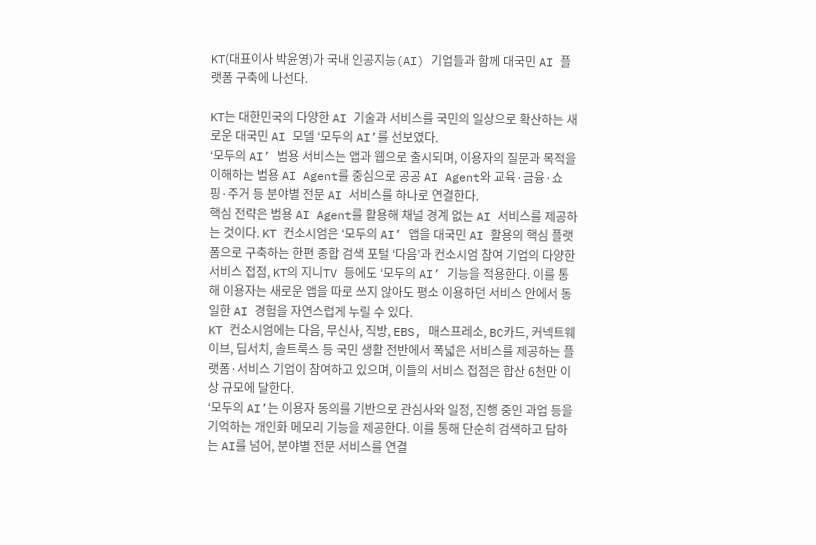KT(대표이사 박윤영)가 국내 인공지능(AI) 기업들과 함께 대국민 AI 플랫폼 구축에 나선다.

KT는 대한민국의 다양한 AI 기술과 서비스를 국민의 일상으로 확산하는 새로운 대국민 AI 모델 ‘모두의 AI’를 선보였다.
‘모두의 AI’ 범용 서비스는 앱과 웹으로 출시되며, 이용자의 질문과 목적을 이해하는 범용 AI Agent를 중심으로 공공 AI Agent와 교육·금융·쇼핑·주거 등 분야별 전문 AI 서비스를 하나로 연결한다.
핵심 전략은 범용 AI Agent를 활용해 채널 경계 없는 AI 서비스를 제공하는 것이다. KT 컨소시엄은 ‘모두의 AI’ 앱을 대국민 AI 활용의 핵심 플랫폼으로 구축하는 한편 종합 검색 포털 ‘다음’과 컨소시엄 참여 기업의 다양한 서비스 접점, KT의 지니TV 등에도 ‘모두의 AI’ 기능을 적용한다. 이를 통해 이용자는 새로운 앱을 따로 쓰지 않아도 평소 이용하던 서비스 안에서 동일한 AI 경험을 자연스럽게 누릴 수 있다.
KT 컨소시엄에는 다음, 무신사, 직방, EBS, 매스프레소, BC카드, 커넥트웨이브, 딥서치, 솔트룩스 등 국민 생활 전반에서 폭넓은 서비스를 제공하는 플랫폼·서비스 기업이 참여하고 있으며, 이들의 서비스 접점은 합산 6천만 이상 규모에 달한다.
‘모두의 AI’는 이용자 동의를 기반으로 관심사와 일정, 진행 중인 과업 등을 기억하는 개인화 메모리 기능을 제공한다. 이를 통해 단순히 검색하고 답하는 AI를 넘어, 분야별 전문 서비스를 연결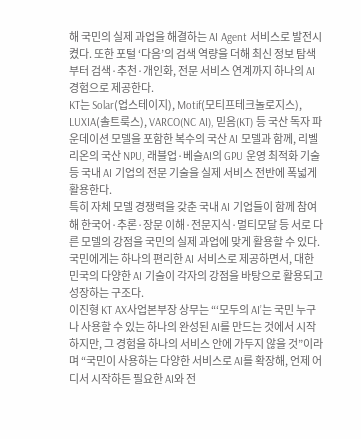해 국민의 실제 과업을 해결하는 AI Agent 서비스로 발전시켰다. 또한 포털 ‘다음’의 검색 역량을 더해 최신 정보 탐색부터 검색·추천·개인화, 전문 서비스 연계까지 하나의 AI 경험으로 제공한다.
KT는 Solar(업스테이지), Motif(모티프테크놀로지스), LUXIA(솔트룩스), VARCO(NC AI), 믿음(KT) 등 국산 독자 파운데이션 모델을 포함한 복수의 국산 AI 모델과 함께, 리벨리온의 국산 NPU, 래블업·베슬AI의 GPU 운영 최적화 기술 등 국내 AI 기업의 전문 기술을 실제 서비스 전반에 폭넓게 활용한다.
특히 자체 모델 경쟁력을 갖춘 국내 AI 기업들이 함께 참여해 한국어·추론·장문 이해·전문지식·멀티모달 등 서로 다른 모델의 강점을 국민의 실제 과업에 맞게 활용할 수 있다. 국민에게는 하나의 편리한 AI 서비스로 제공하면서, 대한민국의 다양한 AI 기술이 각자의 강점을 바탕으로 활용되고 성장하는 구조다.
이진형 KT AX사업본부장 상무는 “‘모두의 AI’는 국민 누구나 사용할 수 있는 하나의 완성된 AI를 만드는 것에서 시작하지만, 그 경험을 하나의 서비스 안에 가두지 않을 것”이라며 “국민이 사용하는 다양한 서비스로 AI를 확장해, 언제 어디서 시작하든 필요한 AI와 전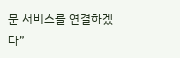문 서비스를 연결하겠다”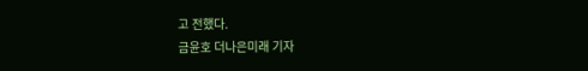고 전했다.
금윤호 더나은미래 기자